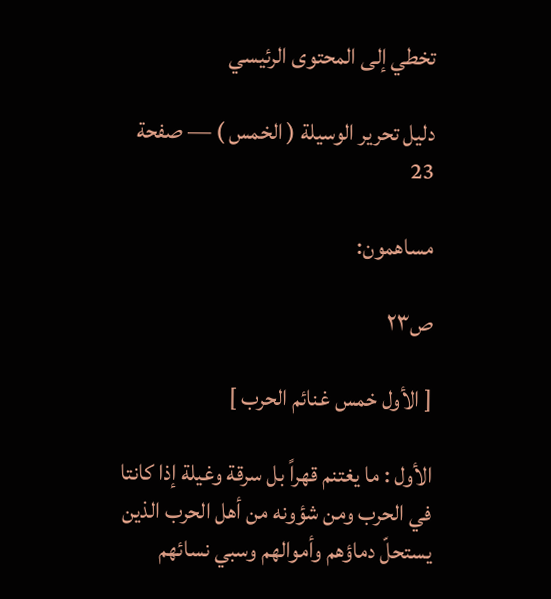تخطي إلى المحتوى الرئيسي

دليل تحرير الوسيلة ( الخمس ) — صفحة 23

مساهمون:

ص٢٣

[ الأول خمس غنائم الحرب ]

الأول : ما يغتنم قهراً بل سرقة وغيلة إذا كانتا في الحرب ومن شؤونه من أهل الحرب الذين يستحلّ دماؤهم وأموالهم وسبي نسائهم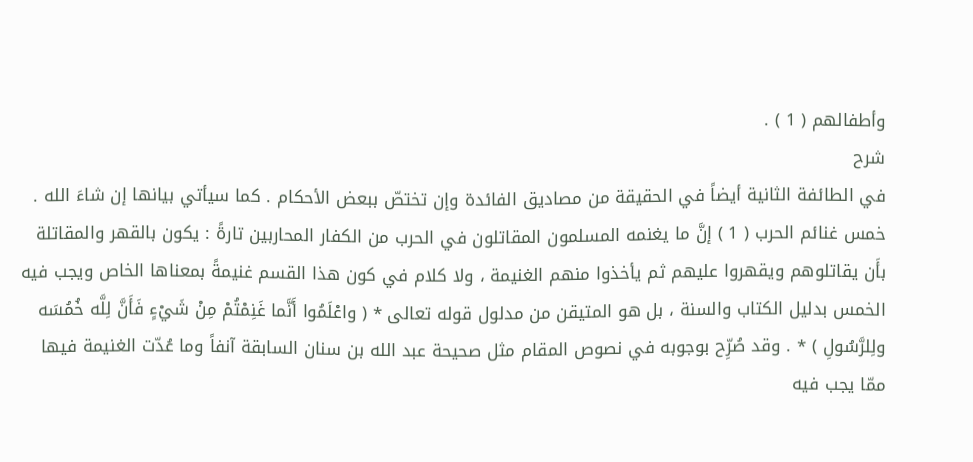وأطفالهم ( 1 ) .
شرح
في الطائفة الثانية أيضاً في الحقيقة من مصاديق الفائدة وإن تختصّ ببعض الأحكام . كما سيأتي بيانها إن شاءَ الله . خمس غنائم الحرب ( 1 ) إنَّ ما يغنمه المسلمون المقاتلون في الحرب من الكفار المحاربين تارةً : يكون بالقهر والمقاتلة بأَن يقاتلوهم ويقهروا عليهم ثم يأخذوا منهم الغنيمة ، ولا كلام في كون هذا القسم غنيمةً بمعناها الخاص ويجب فيه الخمس بدليل الكتاب والسنة ، بل هو المتيقن من مدلول قوله تعالى * ( واعْلَمُوا أَنَّما غَنِمْتُمْ مِنْ شَيْءٍ فَأَنَّ لِلَّه خُمُسَه ولِلرَّسُولِ ) * . وقد صُرِّح بوجوبه في نصوص المقام مثل صحيحة عبد الله بن سنان السابقة آنفاً وما عُدّت الغنيمة فيها ممّا يجب فيه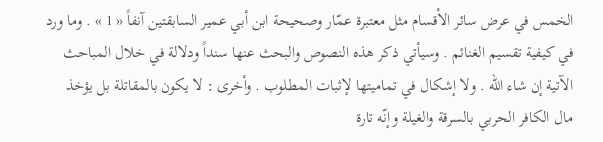الخمس في عرض سائر الأقسام مثل معتبرة عمّار وصحيحة ابن أبي عمير السابقتين آنفاً « 1 » . وما ورد في كيفية تقسيم الغنائم . وسيأتي ذكر هذه النصوص والبحث عنها سنداً ودلالة في خلال المباحث الآتية إن شاء الله . ولا إشكال في تماميتها لإثبات المطلوب . وأخرى : لا يكون بالمقاتلة بل يؤخذ مال الكافر الحربي بالسرقة والغيلة وإنّه تارة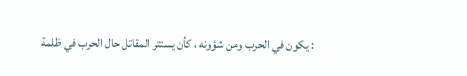: يكون في الحرب ومن شؤونه ، كأن يستتر المقاتل حال الحرب في ظلمة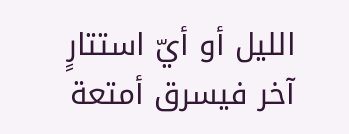الليل أو أيّ استتارٍ آخر فيسرق أمتعة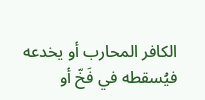الكافر المحارب أو يخدعه فيُسقطه في فَخّ أو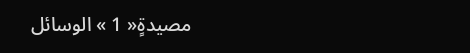مصيدةٍ« 1 » الوسائل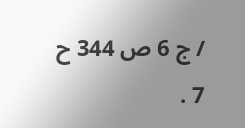/ ج 6 ص 344 ح 7 .